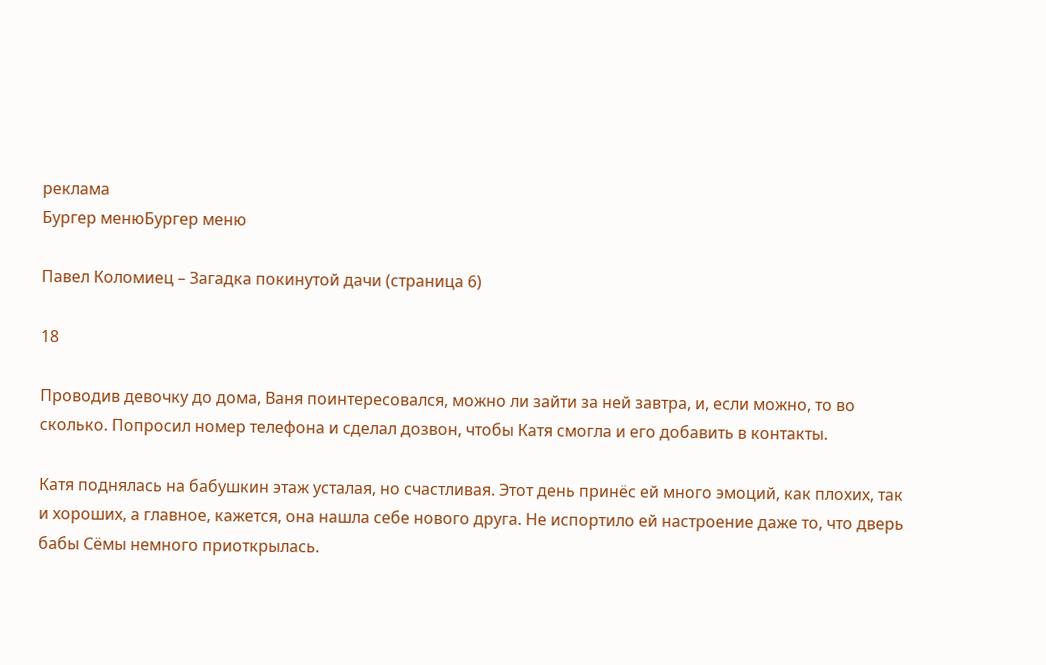реклама
Бургер менюБургер меню

Павел Коломиец – Загадка покинутой дачи (страница 6)

18

Проводив девочку до дома, Ваня поинтересовался, можно ли зайти за ней завтра, и, если можно, то во сколько. Попросил номер телефона и сделал дозвон, чтобы Катя смогла и его добавить в контакты.

Катя поднялась на бабушкин этаж усталая, но счастливая. Этот день принёс ей много эмоций, как плохих, так и хороших, а главное, кажется, она нашла себе нового друга. Не испортило ей настроение даже то, что дверь бабы Сёмы немного приоткрылась.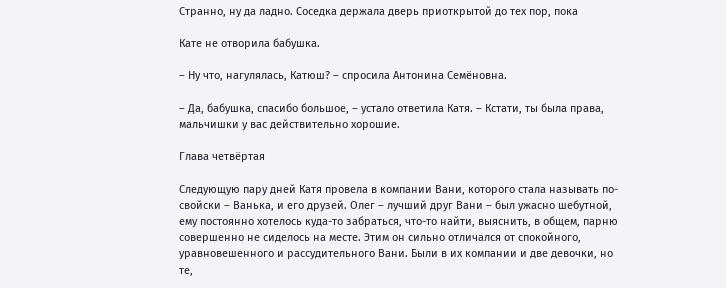Странно, ну да ладно. Соседка держала дверь приоткрытой до тех пор, пока

Кате не отворила бабушка.

– Ну что, нагулялась, Катюш? – спросила Антонина Семёновна.

– Да, бабушка, спасибо большое, – устало ответила Катя. – Кстати, ты была права, мальчишки у вас действительно хорошие.

Глава четвёртая

Следующую пару дней Катя провела в компании Вани, которого стала называть по-свойски – Ванька, и его друзей. Олег – лучший друг Вани – был ужасно шебутной, ему постоянно хотелось куда-то забраться, что-то найти, выяснить, в общем, парню совершенно не сиделось на месте. Этим он сильно отличался от спокойного, уравновешенного и рассудительного Вани. Были в их компании и две девочки, но те,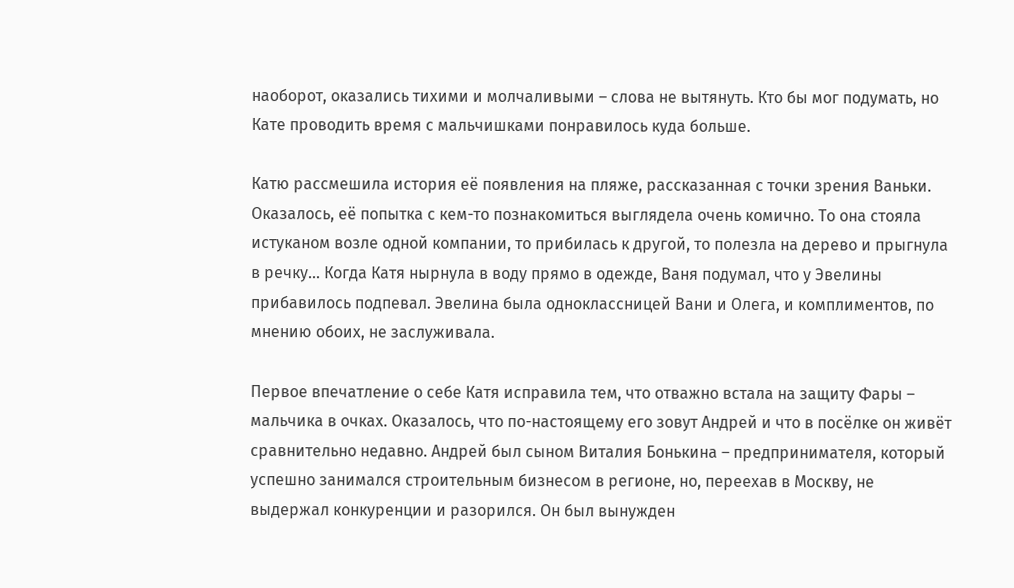наоборот, оказались тихими и молчаливыми – слова не вытянуть. Кто бы мог подумать, но Кате проводить время с мальчишками понравилось куда больше.

Катю рассмешила история её появления на пляже, рассказанная с точки зрения Ваньки. Оказалось, её попытка с кем-то познакомиться выглядела очень комично. То она стояла истуканом возле одной компании, то прибилась к другой, то полезла на дерево и прыгнула в речку… Когда Катя нырнула в воду прямо в одежде, Ваня подумал, что у Эвелины прибавилось подпевал. Эвелина была одноклассницей Вани и Олега, и комплиментов, по мнению обоих, не заслуживала.

Первое впечатление о себе Катя исправила тем, что отважно встала на защиту Фары – мальчика в очках. Оказалось, что по-настоящему его зовут Андрей и что в посёлке он живёт сравнительно недавно. Андрей был сыном Виталия Бонькина – предпринимателя, который успешно занимался строительным бизнесом в регионе, но, переехав в Москву, не выдержал конкуренции и разорился. Он был вынужден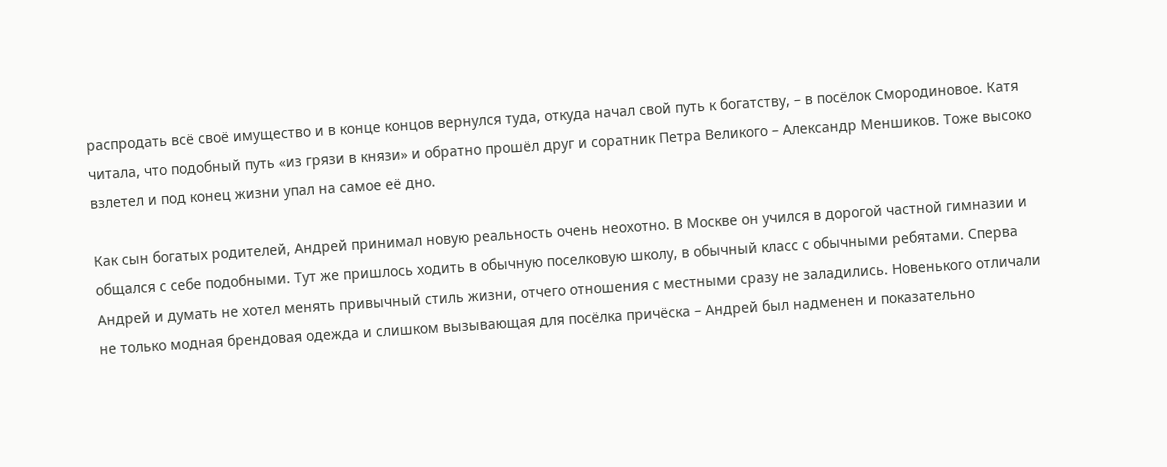распродать всё своё имущество и в конце концов вернулся туда, откуда начал свой путь к богатству, – в посёлок Смородиновое. Катя читала, что подобный путь «из грязи в князи» и обратно прошёл друг и соратник Петра Великого – Александр Меншиков. Тоже высоко взлетел и под конец жизни упал на самое её дно.

Как сын богатых родителей, Андрей принимал новую реальность очень неохотно. В Москве он учился в дорогой частной гимназии и общался с себе подобными. Тут же пришлось ходить в обычную поселковую школу, в обычный класс с обычными ребятами. Сперва Андрей и думать не хотел менять привычный стиль жизни, отчего отношения с местными сразу не заладились. Новенького отличали не только модная брендовая одежда и слишком вызывающая для посёлка причёска – Андрей был надменен и показательно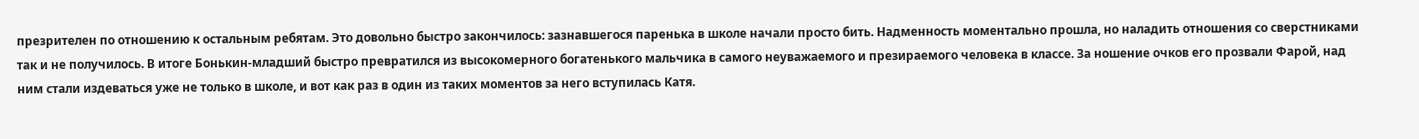презрителен по отношению к остальным ребятам. Это довольно быстро закончилось: зазнавшегося паренька в школе начали просто бить. Надменность моментально прошла, но наладить отношения со сверстниками так и не получилось. В итоге Бонькин-младший быстро превратился из высокомерного богатенького мальчика в самого неуважаемого и презираемого человека в классе. За ношение очков его прозвали Фарой, над ним стали издеваться уже не только в школе, и вот как раз в один из таких моментов за него вступилась Катя.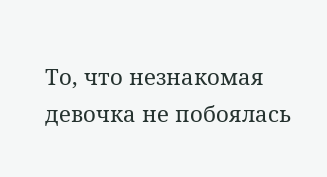То, что незнакомая девочка не побоялась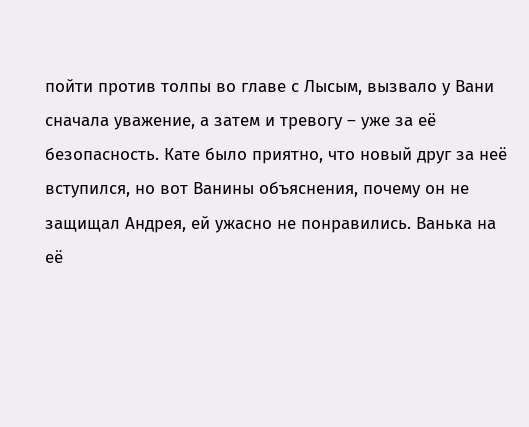пойти против толпы во главе с Лысым, вызвало у Вани сначала уважение, а затем и тревогу – уже за её безопасность. Кате было приятно, что новый друг за неё вступился, но вот Ванины объяснения, почему он не защищал Андрея, ей ужасно не понравились. Ванька на её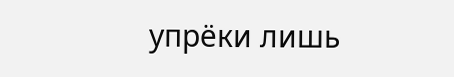упрёки лишь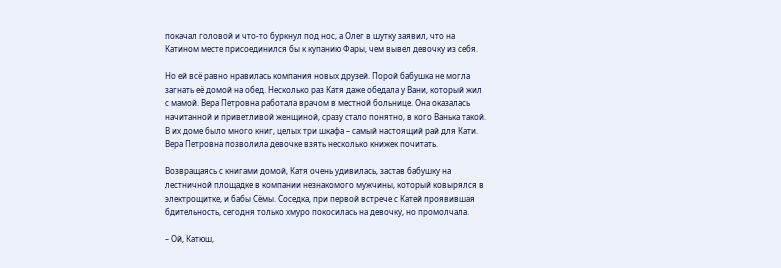покачал головой и что-то буркнул под нос, а Олег в шутку заявил, что на Катином месте присоединился бы к купанию Фары, чем вывел девочку из себя.

Но ей всё равно нравилась компания новых друзей. Порой бабушка не могла загнать её домой на обед. Несколько раз Катя даже обедала у Вани, который жил с мамой. Вера Петровна работала врачом в местной больнице. Она оказалась начитанной и приветливой женщиной, сразу стало понятно, в кого Ванька такой. В их доме было много книг, целых три шкафа – самый настоящий рай для Кати. Вера Петровна позволила девочке взять несколько книжек почитать.

Возвращаясь с книгами домой, Катя очень удивилась, застав бабушку на лестничной площадке в компании незнакомого мужчины, который ковырялся в электрощитке, и бабы Сёмы. Соседка, при первой встрече с Катей проявившая бдительность, сегодня только хмуро покосилась на девочку, но промолчала.

– Ой, Катюш,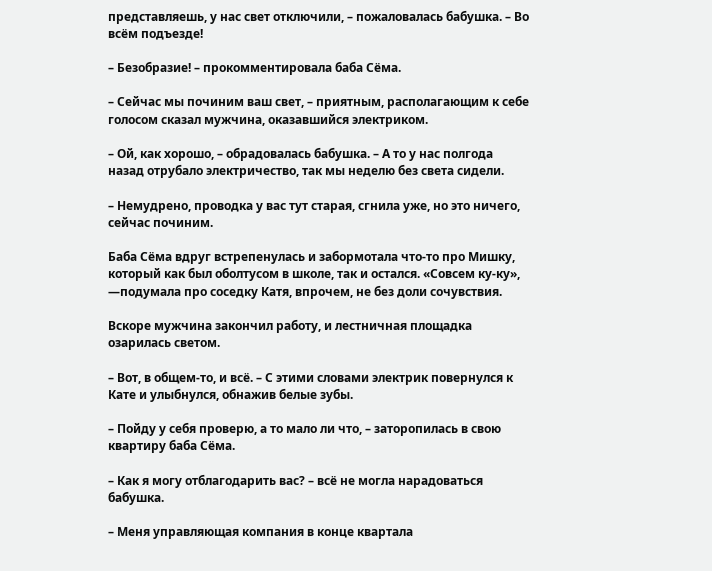представляешь, у нас свет отключили, – пожаловалась бабушка. – Во всём подъезде!

– Безобразие! – прокомментировала баба Сёма.

– Сейчас мы починим ваш свет, – приятным, располагающим к себе голосом сказал мужчина, оказавшийся электриком.

– Ой, как хорошо, – обрадовалась бабушка. – А то у нас полгода назад отрубало электричество, так мы неделю без света сидели.

– Немудрено, проводка у вас тут старая, сгнила уже, но это ничего, сейчас починим.

Баба Сёма вдруг встрепенулась и забормотала что-то про Мишку, который как был оболтусом в школе, так и остался. «Совсем ку-ку», —подумала про соседку Катя, впрочем, не без доли сочувствия.

Вскоре мужчина закончил работу, и лестничная площадка озарилась светом.

– Вот, в общем-то, и всё. – С этими словами электрик повернулся к Кате и улыбнулся, обнажив белые зубы.

– Пойду у себя проверю, а то мало ли что, – заторопилась в свою квартиру баба Сёма.

– Как я могу отблагодарить вас? – всё не могла нарадоваться бабушка.

– Меня управляющая компания в конце квартала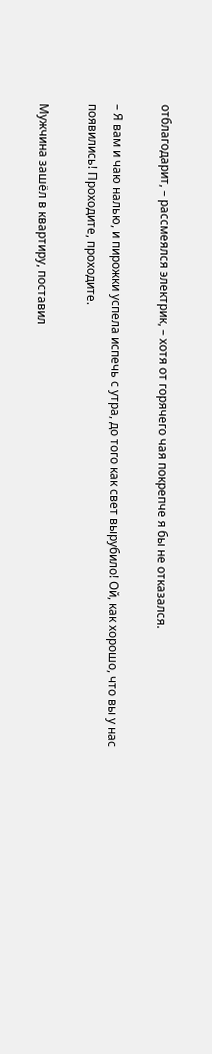отблагодарит, – рассмеялся электрик, – хотя от горячего чая покрепче я бы не отказался.

– Я вам и чаю налью, и пирожки успела испечь с утра, до того как свет вырубило! Ой, как хорошо, что вы у нас появились! Проходите, проходите.

Мужчина зашёл в квартиру, поставил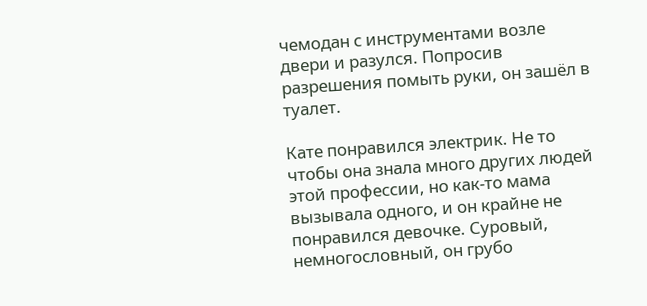чемодан с инструментами возле двери и разулся. Попросив разрешения помыть руки, он зашёл в туалет.

Кате понравился электрик. Не то чтобы она знала много других людей этой профессии, но как-то мама вызывала одного, и он крайне не понравился девочке. Суровый, немногословный, он грубо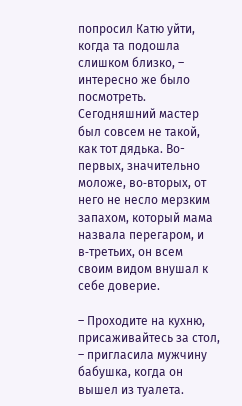попросил Катю уйти, когда та подошла слишком близко, – интересно же было посмотреть. Сегодняшний мастер был совсем не такой, как тот дядька. Во-первых, значительно моложе, во‑вторых, от него не несло мерзким запахом, который мама назвала перегаром, и в‑третьих, он всем своим видом внушал к себе доверие.

– Проходите на кухню, присаживайтесь за стол, – пригласила мужчину бабушка, когда он вышел из туалета.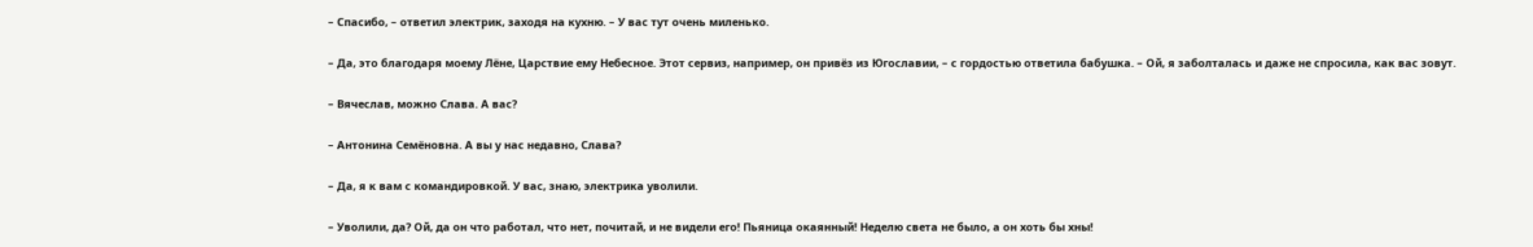– Спасибо, – ответил электрик, заходя на кухню. – У вас тут очень миленько.

– Да, это благодаря моему Лёне, Царствие ему Небесное. Этот сервиз, например, он привёз из Югославии, – с гордостью ответила бабушка. – Ой, я заболталась и даже не спросила, как вас зовут.

– Вячеслав, можно Слава. А вас?

– Антонина Семёновна. А вы у нас недавно, Слава?

– Да, я к вам с командировкой. У вас, знаю, электрика уволили.

– Уволили, да? Ой, да он что работал, что нет, почитай, и не видели его! Пьяница окаянный! Неделю света не было, а он хоть бы хны!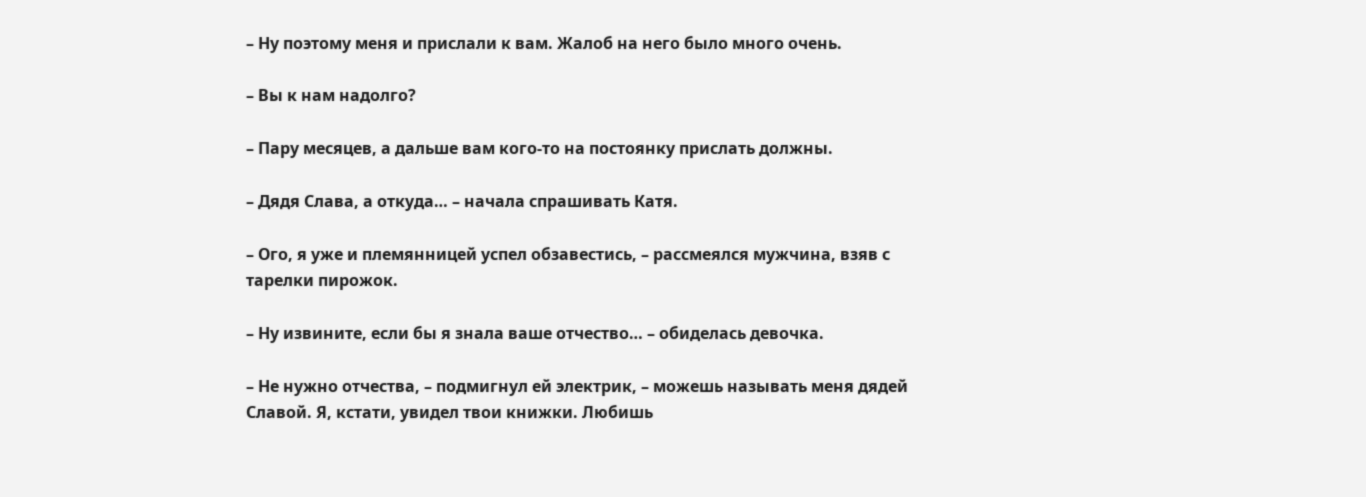– Ну поэтому меня и прислали к вам. Жалоб на него было много очень.

– Вы к нам надолго?

– Пару месяцев, а дальше вам кого-то на постоянку прислать должны.

– Дядя Слава, а откуда… – начала спрашивать Катя.

– Ого, я уже и племянницей успел обзавестись, – рассмеялся мужчина, взяв с тарелки пирожок.

– Ну извините, если бы я знала ваше отчество… – обиделась девочка.

– Не нужно отчества, – подмигнул ей электрик, – можешь называть меня дядей Славой. Я, кстати, увидел твои книжки. Любишь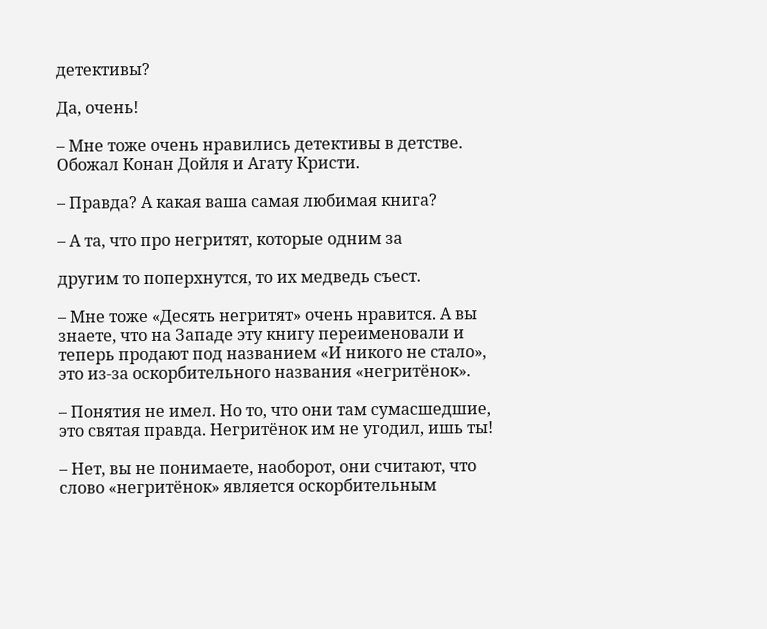детективы?

Да, очень!

– Мне тоже очень нравились детективы в детстве. Обожал Конан Дойля и Агату Кристи.

– Правда? А какая ваша самая любимая книга?

– А та, что про негритят, которые одним за

другим то поперхнутся, то их медведь съест.

– Мне тоже «Десять негритят» очень нравится. А вы знаете, что на Западе эту книгу переименовали и теперь продают под названием «И никого не стало», это из-за оскорбительного названия «негритёнок».

– Понятия не имел. Но то, что они там сумасшедшие, это святая правда. Негритёнок им не угодил, ишь ты!

– Нет, вы не понимаете, наоборот, они считают, что слово «негритёнок» является оскорбительным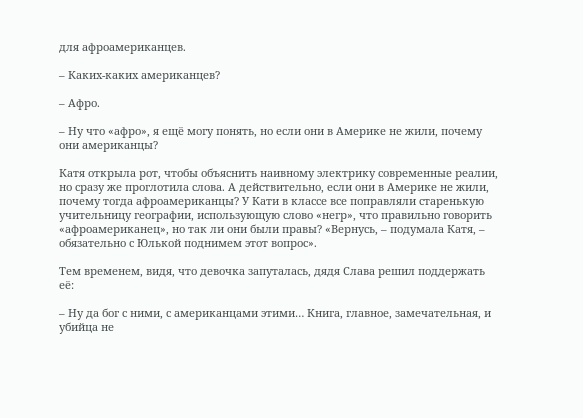для афроамериканцев.

– Каких-каких американцев?

– Афро.

– Ну что «афро», я ещё могу понять, но если они в Америке не жили, почему они американцы?

Катя открыла рот, чтобы объяснить наивному электрику современные реалии, но сразу же проглотила слова. А действительно, если они в Америке не жили, почему тогда афроамериканцы? У Кати в классе все поправляли старенькую учительницу географии, использующую слово «негр», что правильно говорить «афроамериканец», но так ли они были правы? «Вернусь, – подумала Катя, – обязательно с Юлькой поднимем этот вопрос».

Тем временем, видя, что девочка запуталась, дядя Слава решил поддержать её:

– Ну да бог с ними, с американцами этими… Книга, главное, замечательная, и убийца не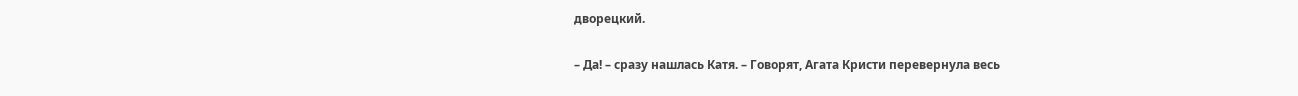дворецкий.

– Да! – сразу нашлась Катя. – Говорят, Агата Кристи перевернула весь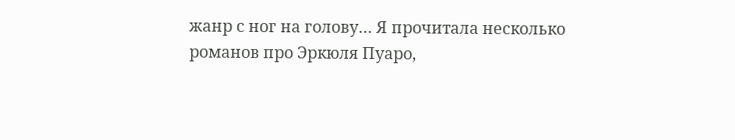жанр с ног на голову… Я прочитала несколько романов про Эркюля Пуаро,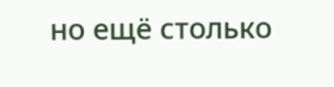но ещё столько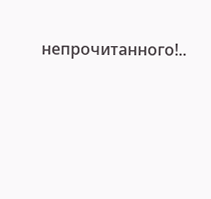непрочитанного!..